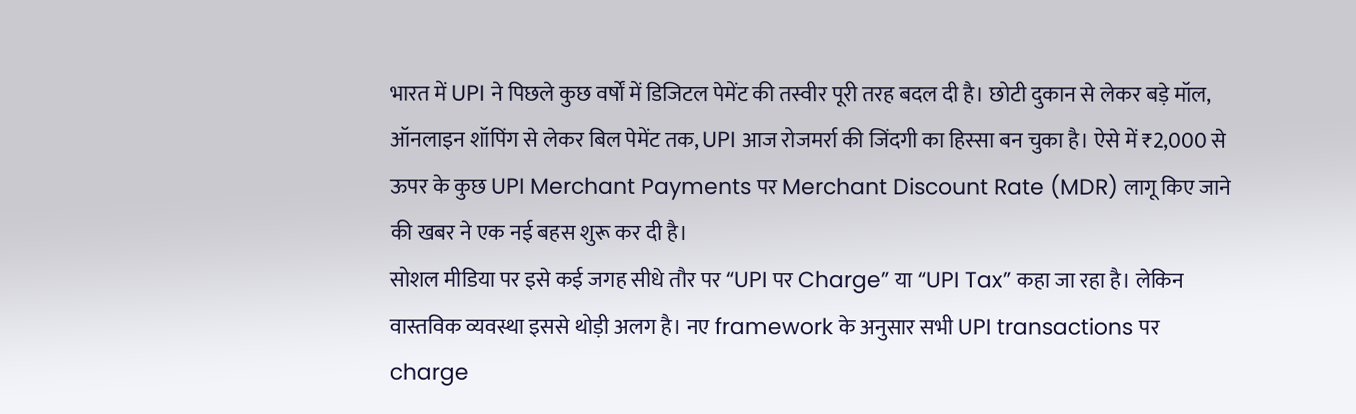भारत में UPI ने पिछले कुछ वर्षों में डिजिटल पेमेंट की तस्वीर पूरी तरह बदल दी है। छोटी दुकान से लेकर बड़े मॉल, ऑनलाइन शॉपिंग से लेकर बिल पेमेंट तक, UPI आज रोजमर्रा की जिंदगी का हिस्सा बन चुका है। ऐसे में ₹2,000 से ऊपर के कुछ UPI Merchant Payments पर Merchant Discount Rate (MDR) लागू किए जाने की खबर ने एक नई बहस शुरू कर दी है।
सोशल मीडिया पर इसे कई जगह सीधे तौर पर “UPI पर Charge” या “UPI Tax” कहा जा रहा है। लेकिन वास्तविक व्यवस्था इससे थोड़ी अलग है। नए framework के अनुसार सभी UPI transactions पर charge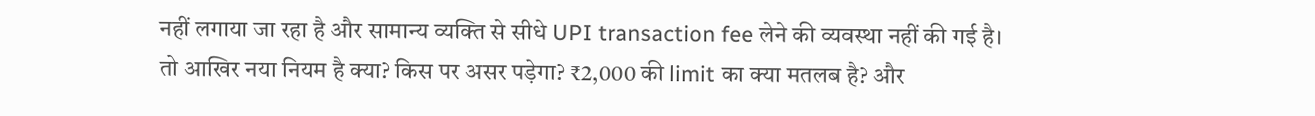नहीं लगाया जा रहा है और सामान्य व्यक्ति से सीधे UPI transaction fee लेने की व्यवस्था नहीं की गई है। तो आखिर नया नियम है क्या? किस पर असर पड़ेगा? ₹2,000 की limit का क्या मतलब है? और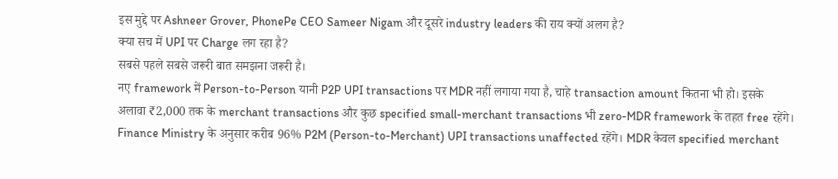इस मुद्दे पर Ashneer Grover, PhonePe CEO Sameer Nigam और दूसरे industry leaders की राय क्यों अलग है?
क्या सच में UPI पर Charge लग रहा है?
सबसे पहले सबसे जरूरी बात समझना जरूरी है।
नए framework में Person-to-Person यानी P2P UPI transactions पर MDR नहीं लगाया गया है, चाहे transaction amount कितना भी हो। इसके अलावा ₹2,000 तक के merchant transactions और कुछ specified small-merchant transactions भी zero-MDR framework के तहत free रहेंगे।
Finance Ministry के अनुसार करीब 96% P2M (Person-to-Merchant) UPI transactions unaffected रहेंगे। MDR केवल specified merchant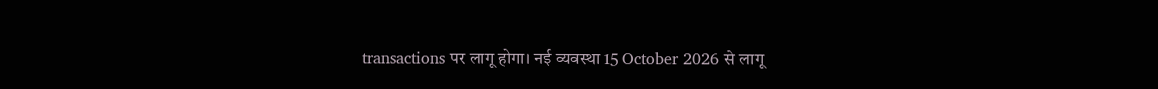transactions पर लागू होगा। नई व्यवस्था 15 October 2026 से लागू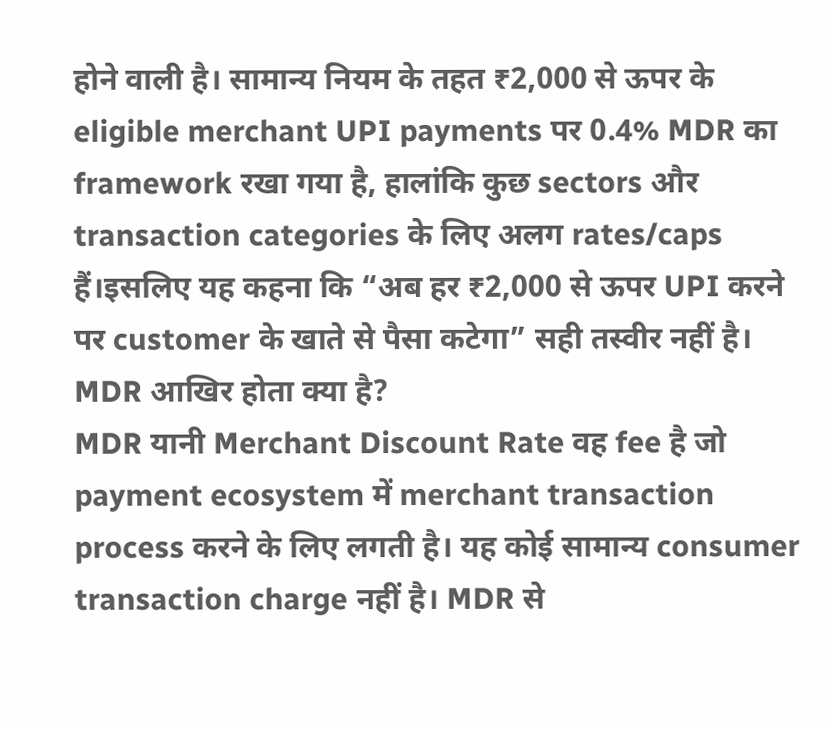होने वाली है। सामान्य नियम के तहत ₹2,000 से ऊपर के eligible merchant UPI payments पर 0.4% MDR का framework रखा गया है, हालांकि कुछ sectors और transaction categories के लिए अलग rates/caps हैं।इसलिए यह कहना कि “अब हर ₹2,000 से ऊपर UPI करने पर customer के खाते से पैसा कटेगा” सही तस्वीर नहीं है।
MDR आखिर होता क्या है?
MDR यानी Merchant Discount Rate वह fee है जो payment ecosystem में merchant transaction process करने के लिए लगती है। यह कोई सामान्य consumer transaction charge नहीं है। MDR से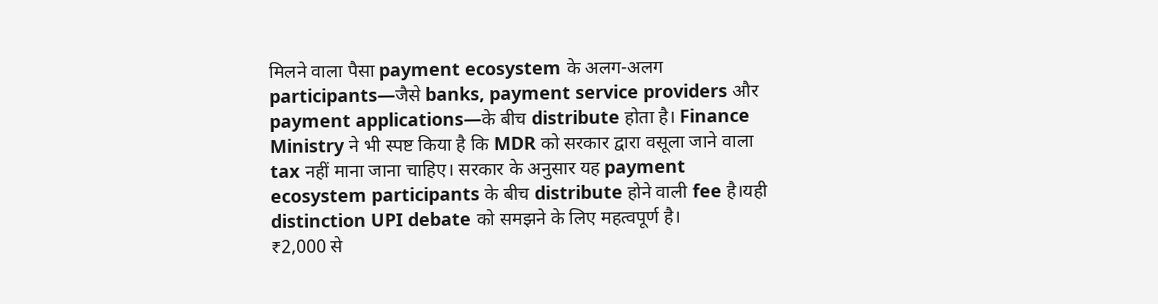मिलने वाला पैसा payment ecosystem के अलग-अलग participants—जैसे banks, payment service providers और payment applications—के बीच distribute होता है। Finance Ministry ने भी स्पष्ट किया है कि MDR को सरकार द्वारा वसूला जाने वाला tax नहीं माना जाना चाहिए। सरकार के अनुसार यह payment ecosystem participants के बीच distribute होने वाली fee है।यही distinction UPI debate को समझने के लिए महत्वपूर्ण है।
₹2,000 से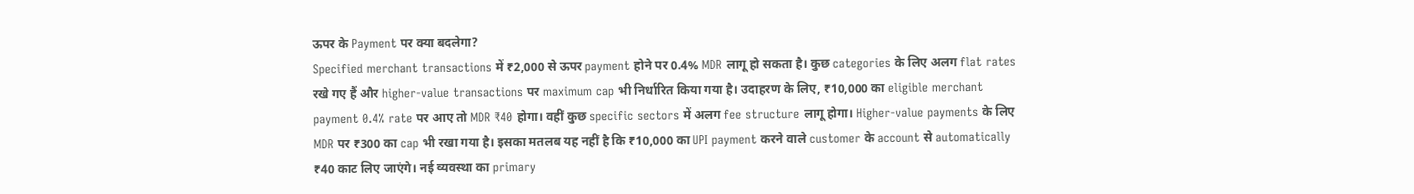ऊपर के Payment पर क्या बदलेगा?
Specified merchant transactions में ₹2,000 से ऊपर payment होने पर 0.4% MDR लागू हो सकता है। कुछ categories के लिए अलग flat rates रखे गए हैं और higher-value transactions पर maximum cap भी निर्धारित किया गया है। उदाहरण के लिए, ₹10,000 का eligible merchant payment 0.4% rate पर आए तो MDR ₹40 होगा। वहीं कुछ specific sectors में अलग fee structure लागू होगा। Higher-value payments के लिए MDR पर ₹300 का cap भी रखा गया है। इसका मतलब यह नहीं है कि ₹10,000 का UPI payment करने वाले customer के account से automatically ₹40 काट लिए जाएंगे। नई व्यवस्था का primary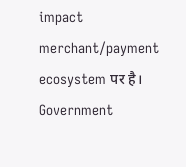impact merchant/payment ecosystem पर है। Government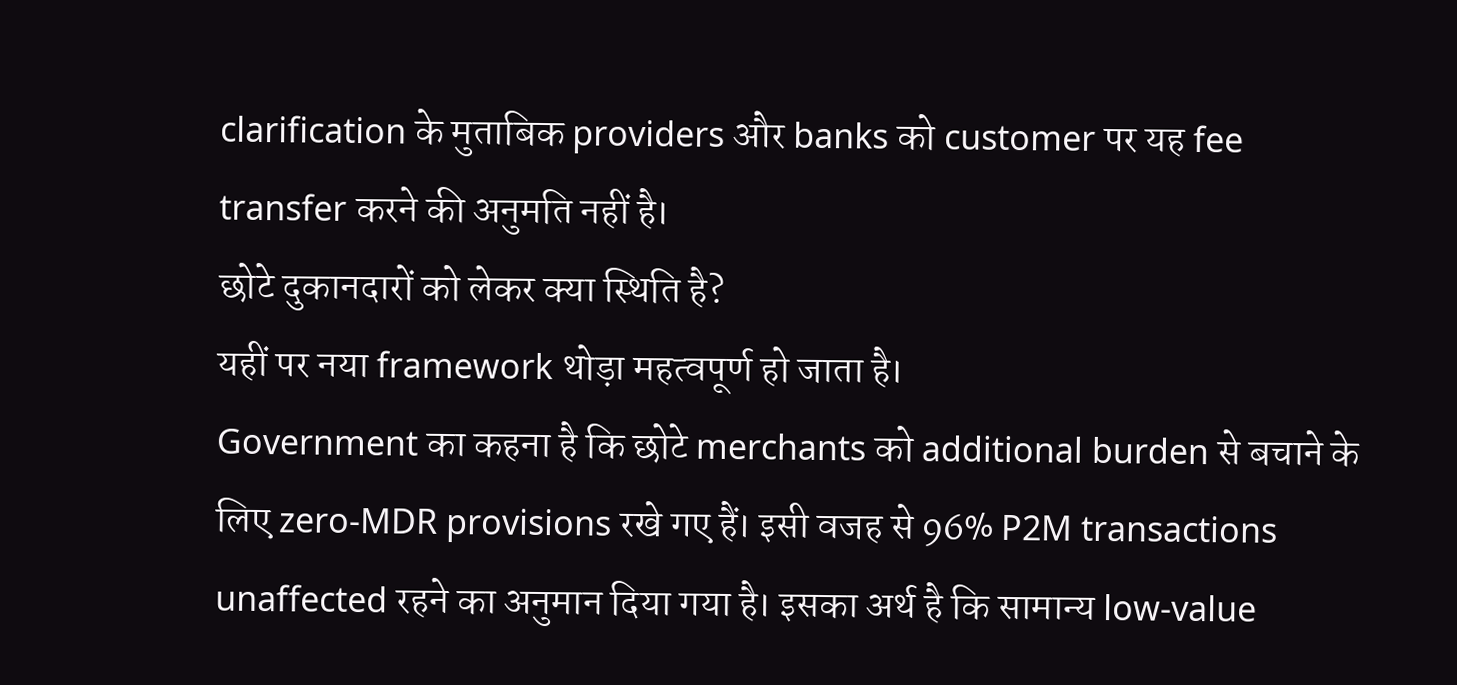clarification के मुताबिक providers और banks को customer पर यह fee transfer करने की अनुमति नहीं है।
छोटे दुकानदारों को लेकर क्या स्थिति है?
यहीं पर नया framework थोड़ा महत्वपूर्ण हो जाता है।
Government का कहना है कि छोटे merchants को additional burden से बचाने के लिए zero-MDR provisions रखे गए हैं। इसी वजह से 96% P2M transactions unaffected रहने का अनुमान दिया गया है। इसका अर्थ है कि सामान्य low-value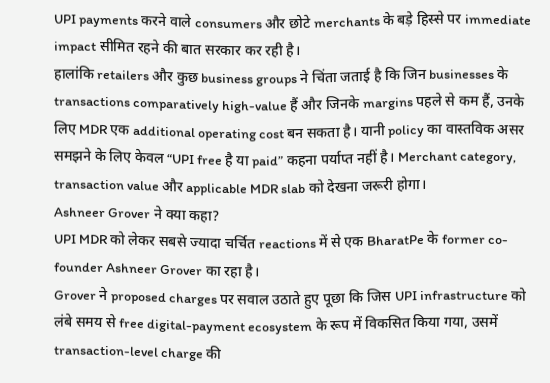UPI payments करने वाले consumers और छोटे merchants के बड़े हिस्से पर immediate impact सीमित रहने की बात सरकार कर रही है।
हालांकि retailers और कुछ business groups ने चिंता जताई है कि जिन businesses के transactions comparatively high-value हैं और जिनके margins पहले से कम हैं, उनके लिए MDR एक additional operating cost बन सकता है। यानी policy का वास्तविक असर समझने के लिए केवल “UPI free है या paid” कहना पर्याप्त नहीं है। Merchant category, transaction value और applicable MDR slab को देखना जरूरी होगा।
Ashneer Grover ने क्या कहा?
UPI MDR को लेकर सबसे ज्यादा चर्चित reactions में से एक BharatPe के former co-founder Ashneer Grover का रहा है।
Grover ने proposed charges पर सवाल उठाते हुए पूछा कि जिस UPI infrastructure को लंबे समय से free digital-payment ecosystem के रूप में विकसित किया गया, उसमें transaction-level charge की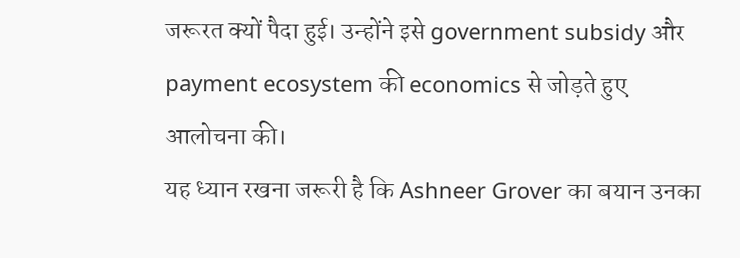जरूरत क्यों पैदा हुई। उन्होंने इसे government subsidy और payment ecosystem की economics से जोड़ते हुए आलोचना की।
यह ध्यान रखना जरूरी है कि Ashneer Grover का बयान उनका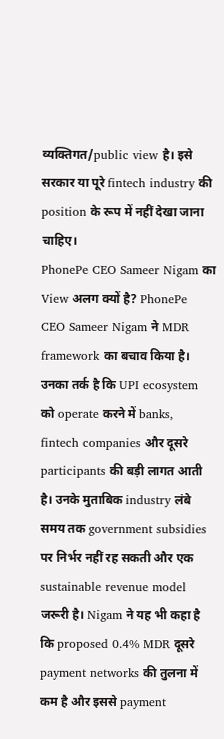व्यक्तिगत/public view है। इसे सरकार या पूरे fintech industry की position के रूप में नहीं देखा जाना चाहिए।
PhonePe CEO Sameer Nigam का View अलग क्यों है? PhonePe CEO Sameer Nigam ने MDR framework का बचाव किया है।
उनका तर्क है कि UPI ecosystem को operate करने में banks, fintech companies और दूसरे participants की बड़ी लागत आती है। उनके मुताबिक industry लंबे समय तक government subsidies पर निर्भर नहीं रह सकती और एक sustainable revenue model जरूरी है। Nigam ने यह भी कहा है कि proposed 0.4% MDR दूसरे payment networks की तुलना में कम है और इससे payment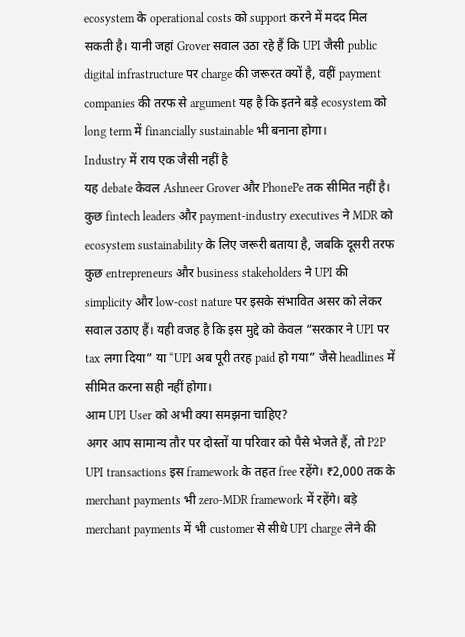ecosystem के operational costs को support करने में मदद मिल सकती है। यानी जहां Grover सवाल उठा रहे हैं कि UPI जैसी public digital infrastructure पर charge की जरूरत क्यों है, वहीं payment companies की तरफ से argument यह है कि इतने बड़े ecosystem को long term में financially sustainable भी बनाना होगा।
Industry में राय एक जैसी नहीं है
यह debate केवल Ashneer Grover और PhonePe तक सीमित नहीं है।
कुछ fintech leaders और payment-industry executives ने MDR को ecosystem sustainability के लिए जरूरी बताया है, जबकि दूसरी तरफ कुछ entrepreneurs और business stakeholders ने UPI की simplicity और low-cost nature पर इसके संभावित असर को लेकर सवाल उठाए हैं। यही वजह है कि इस मुद्दे को केवल “सरकार ने UPI पर tax लगा दिया” या “UPI अब पूरी तरह paid हो गया” जैसे headlines में सीमित करना सही नहीं होगा।
आम UPI User को अभी क्या समझना चाहिए?
अगर आप सामान्य तौर पर दोस्तों या परिवार को पैसे भेजते हैं, तो P2P UPI transactions इस framework के तहत free रहेंगे। ₹2,000 तक के merchant payments भी zero-MDR framework में रहेंगे। बड़े merchant payments में भी customer से सीधे UPI charge लेने की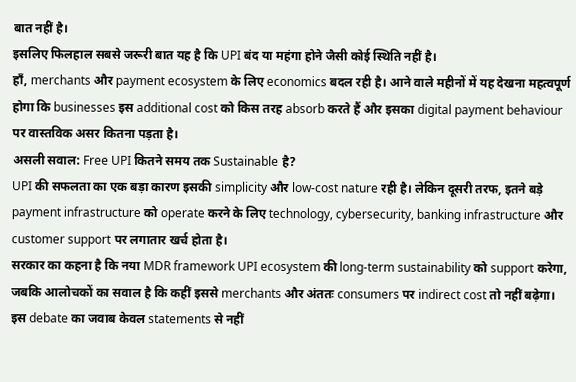बात नहीं है।
इसलिए फिलहाल सबसे जरूरी बात यह है कि UPI बंद या महंगा होने जैसी कोई स्थिति नहीं है।
हाँ, merchants और payment ecosystem के लिए economics बदल रही है। आने वाले महीनों में यह देखना महत्वपूर्ण होगा कि businesses इस additional cost को किस तरह absorb करते हैं और इसका digital payment behaviour पर वास्तविक असर कितना पड़ता है।
असली सवाल: Free UPI कितने समय तक Sustainable है?
UPI की सफलता का एक बड़ा कारण इसकी simplicity और low-cost nature रही है। लेकिन दूसरी तरफ, इतने बड़े payment infrastructure को operate करने के लिए technology, cybersecurity, banking infrastructure और customer support पर लगातार खर्च होता है।
सरकार का कहना है कि नया MDR framework UPI ecosystem की long-term sustainability को support करेगा, जबकि आलोचकों का सवाल है कि कहीं इससे merchants और अंततः consumers पर indirect cost तो नहीं बढ़ेगा। इस debate का जवाब केवल statements से नहीं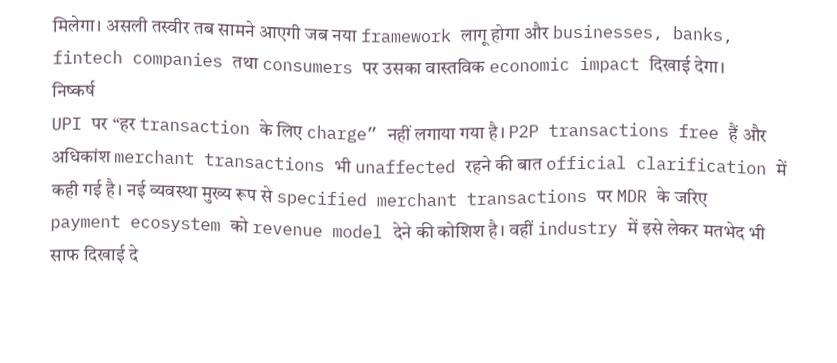मिलेगा। असली तस्वीर तब सामने आएगी जब नया framework लागू होगा और businesses, banks, fintech companies तथा consumers पर उसका वास्तविक economic impact दिखाई देगा।
निष्कर्ष
UPI पर “हर transaction के लिए charge” नहीं लगाया गया है। P2P transactions free हैं और अधिकांश merchant transactions भी unaffected रहने की बात official clarification में कही गई है। नई व्यवस्था मुख्य रूप से specified merchant transactions पर MDR के जरिए payment ecosystem को revenue model देने की कोशिश है। वहीं industry में इसे लेकर मतभेद भी साफ दिखाई दे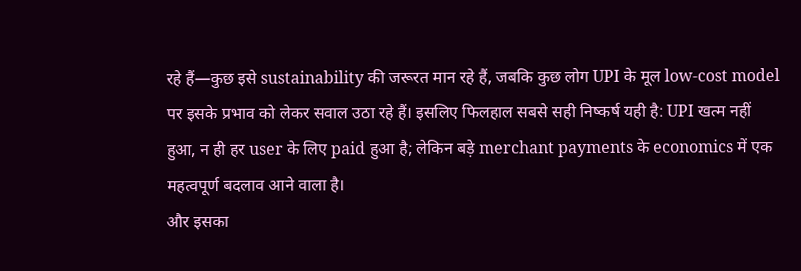रहे हैं—कुछ इसे sustainability की जरूरत मान रहे हैं, जबकि कुछ लोग UPI के मूल low-cost model पर इसके प्रभाव को लेकर सवाल उठा रहे हैं। इसलिए फिलहाल सबसे सही निष्कर्ष यही है: UPI खत्म नहीं हुआ, न ही हर user के लिए paid हुआ है; लेकिन बड़े merchant payments के economics में एक महत्वपूर्ण बदलाव आने वाला है।
और इसका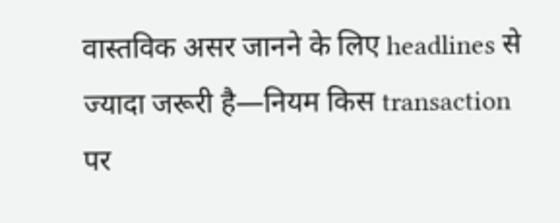वास्तविक असर जानने के लिए headlines से ज्यादा जरूरी है—नियम किस transaction पर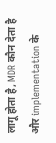लागू होता है, MDR कौन देता है और implementation के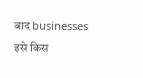बाद businesses इसे किस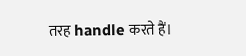तरह handle करते हैं।